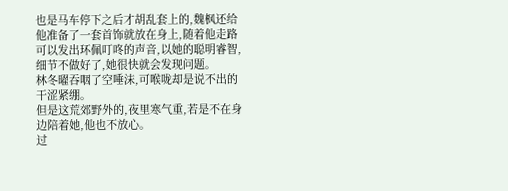也是马车停下之后才胡乱套上的,魏枫还给他准备了一套首饰就放在身上,随着他走路可以发出环佩叮咚的声音,以她的聪明睿智,细节不做好了,她很快就会发现问题。
林冬曜吞咽了空唾沫,可喉咙却是说不出的干涩紧绷。
但是这荒郊野外的,夜里寒气重,若是不在身边陪着她,他也不放心。
过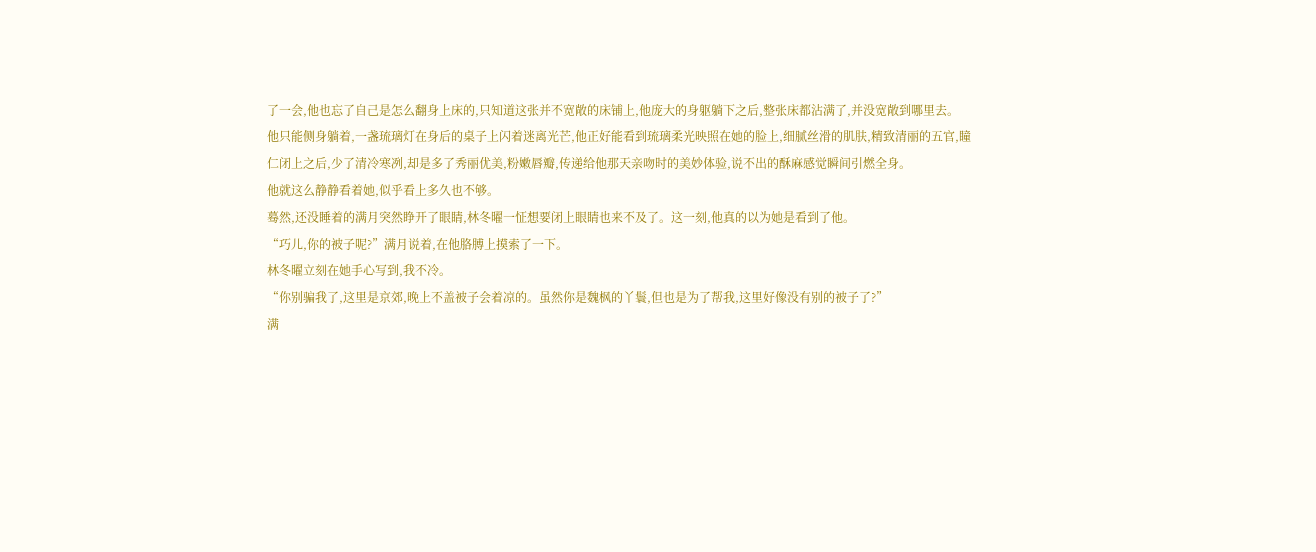了一会,他也忘了自己是怎么翻身上床的,只知道这张并不宽敞的床铺上,他庞大的身躯躺下之后,整张床都沾满了,并没宽敞到哪里去。
他只能侧身躺着,一盏琉璃灯在身后的桌子上闪着迷离光芒,他正好能看到琉璃柔光映照在她的脸上,细腻丝滑的肌肤,精致清丽的五官,瞳仁闭上之后,少了清冷寒冽,却是多了秀丽优美,粉嫩唇瓣,传递给他那天亲吻时的美妙体验,说不出的酥麻感觉瞬间引燃全身。
他就这么静静看着她,似乎看上多久也不够。
蓦然,还没睡着的满月突然睁开了眼睛,林冬曜一怔想要闭上眼睛也来不及了。这一刻,他真的以为她是看到了他。
“巧儿,你的被子呢?”满月说着,在他胳膊上摸索了一下。
林冬曜立刻在她手心写到,我不冷。
“你别骗我了,这里是京郊,晚上不盖被子会着凉的。虽然你是魏枫的丫鬟,但也是为了帮我,这里好像没有别的被子了?”
满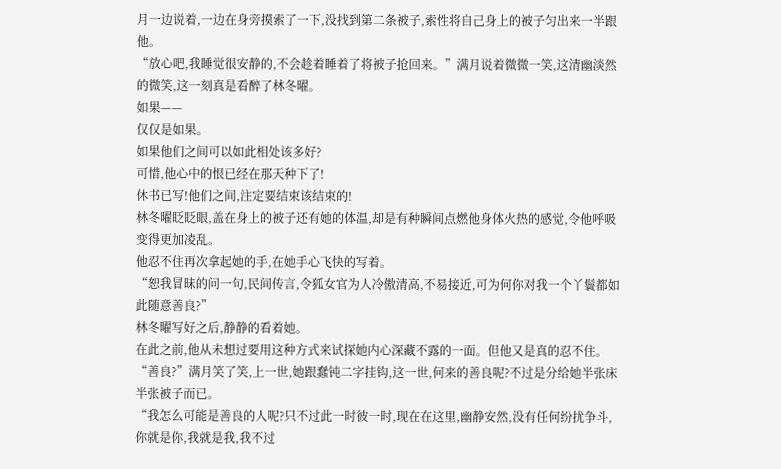月一边说着,一边在身旁摸索了一下,没找到第二条被子,索性将自己身上的被子匀出来一半跟他。
“放心吧,我睡觉很安静的,不会趁着睡着了将被子抢回来。”满月说着微微一笑,这清幽淡然的微笑,这一刻真是看醉了林冬曜。
如果——
仅仅是如果。
如果他们之间可以如此相处该多好?
可惜,他心中的恨已经在那天种下了!
休书已写!他们之间,注定要结束该结束的!
林冬曜眨眨眼,盖在身上的被子还有她的体温,却是有种瞬间点燃他身体火热的感觉,令他呼吸变得更加凌乱。
他忍不住再次拿起她的手,在她手心飞快的写着。
“恕我冒昧的问一句,民间传言,令狐女官为人冷傲清高,不易接近,可为何你对我一个丫鬟都如此随意善良?”
林冬曜写好之后,静静的看着她。
在此之前,他从未想过要用这种方式来试探她内心深藏不露的一面。但他又是真的忍不住。
“善良?”满月笑了笑,上一世,她跟蠢钝二字挂钩,这一世,何来的善良呢?不过是分给她半张床半张被子而已。
“我怎么可能是善良的人呢?只不过此一时彼一时,现在在这里,幽静安然,没有任何纷扰争斗,你就是你,我就是我,我不过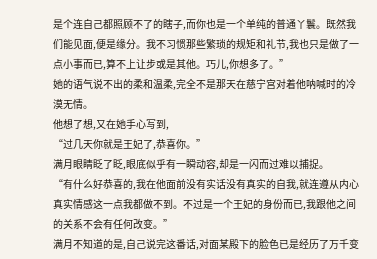是个连自己都照顾不了的瞎子,而你也是一个单纯的普通丫鬟。既然我们能见面,便是缘分。我不习惯那些繁琐的规矩和礼节,我也只是做了一点小事而已,算不上让步或是其他。巧儿,你想多了。”
她的语气说不出的柔和温柔,完全不是那天在慈宁宫对着他呐喊时的冷漠无情。
他想了想,又在她手心写到,
“过几天你就是王妃了,恭喜你。”
满月眼睛眨了眨,眼底似乎有一瞬动容,却是一闪而过难以捕捉。
“有什么好恭喜的,我在他面前没有实话没有真实的自我,就连遵从内心真实情感这一点我都做不到。不过是一个王妃的身份而已,我跟他之间的关系不会有任何改变。”
满月不知道的是,自己说完这番话,对面某殿下的脸色已是经历了万千变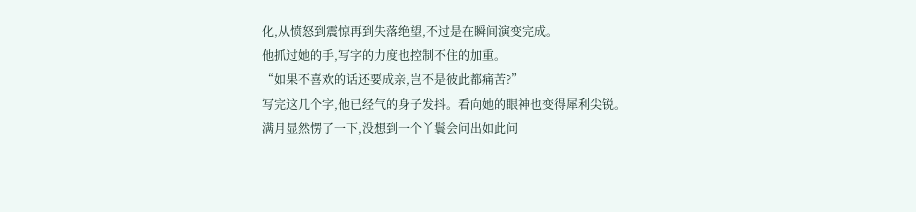化,从愤怒到震惊再到失落绝望,不过是在瞬间演变完成。
他抓过她的手,写字的力度也控制不住的加重。
“如果不喜欢的话还要成亲,岂不是彼此都痛苦?”
写完这几个字,他已经气的身子发抖。看向她的眼神也变得犀利尖锐。
满月显然愣了一下,没想到一个丫鬟会问出如此问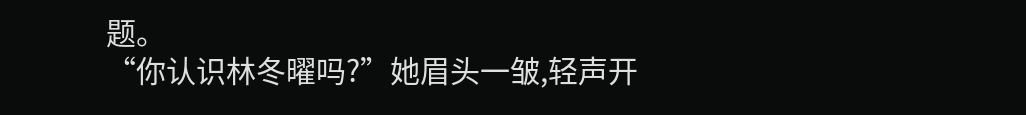题。
“你认识林冬曜吗?”她眉头一皱,轻声开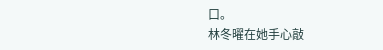口。
林冬曜在她手心敲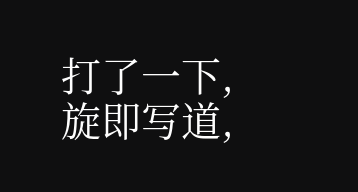打了一下,旋即写道,